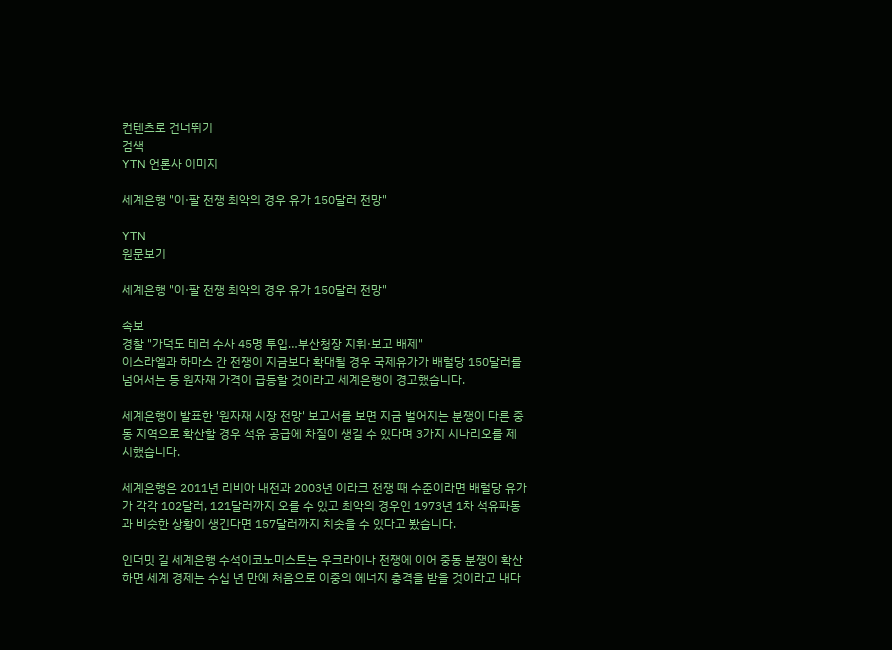컨텐츠로 건너뛰기
검색
YTN 언론사 이미지

세계은행 "이·팔 전쟁 최악의 경우 유가 150달러 전망"

YTN
원문보기

세계은행 "이·팔 전쟁 최악의 경우 유가 150달러 전망"

속보
경찰 "가덕도 테러 수사 45명 투입…부산청장 지휘·보고 배제"
이스라엘과 하마스 간 전쟁이 지금보다 확대될 경우 국제유가가 배럴당 150달러를 넘어서는 등 원자재 가격이 급등할 것이라고 세계은행이 경고했습니다.

세계은행이 발표한 '원자재 시장 전망' 보고서를 보면 지금 벌어지는 분쟁이 다른 중동 지역으로 확산할 경우 석유 공급에 차질이 생길 수 있다며 3가지 시나리오를 제시했습니다.

세계은행은 2011년 리비아 내전과 2003년 이라크 전쟁 때 수준이라면 배럴당 유가가 각각 102달러, 121달러까지 오를 수 있고 최악의 경우인 1973년 1차 석유파동과 비슷한 상황이 생긴다면 157달러까지 치솟을 수 있다고 봤습니다.

인더밋 길 세계은행 수석이코노미스트는 우크라이나 전쟁에 이어 중동 분쟁이 확산하면 세계 경제는 수십 년 만에 처음으로 이중의 에너지 충격을 받을 것이라고 내다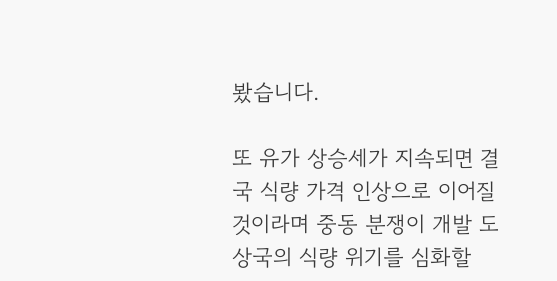봤습니다.

또 유가 상승세가 지속되면 결국 식량 가격 인상으로 이어질 것이라며 중동 분쟁이 개발 도상국의 식량 위기를 심화할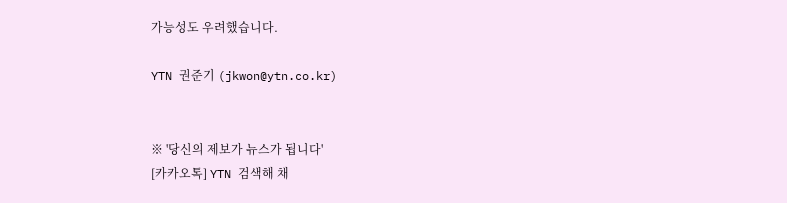가능성도 우려했습니다.

YTN 권준기 (jkwon@ytn.co.kr)


※ '당신의 제보가 뉴스가 됩니다'
[카카오톡] YTN 검색해 채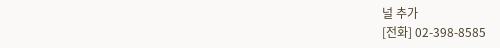널 추가
[전화] 02-398-8585